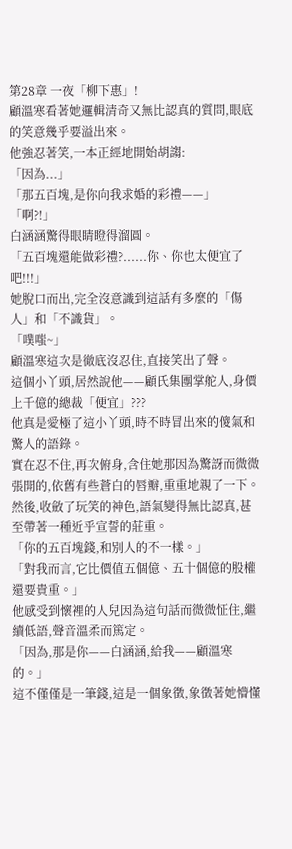第28章 一夜「柳下惠」!
顧溫寒看著她邏輯清奇又無比認真的質問,眼底的笑意幾乎要溢出來。
他強忍著笑,一本正經地開始胡謅:
「因為...」
「那五百塊,是你向我求婚的彩禮——」
「啊?!」
白涵涵驚得眼睛瞪得溜圓。
「五百塊還能做彩禮?......你、你也太便宜了吧!!!」
她脫口而出,完全沒意識到這話有多麼的「傷人」和「不識貨」。
「噗嗤~」
顧溫寒這次是徹底沒忍住,直接笑出了聲。
這個小丫頭,居然說他——顧氏集團掌舵人,身價上千億的總裁「便宜」???
他真是愛極了這小丫頭,時不時冒出來的傻氣和驚人的語錄。
實在忍不住,再次俯身,含住她那因為驚訝而微微張開的,依舊有些蒼白的唇瓣,重重地親了一下。
然後,收斂了玩笑的神色,語氣變得無比認真,甚至帶著一種近乎宣誓的莊重。
「你的五百塊錢,和別人的不一樣。」
「對我而言,它比價值五個億、五十個億的股權還要貴重。」
他感受到懷裡的人兒因為這句話而微微怔住,繼續低語,聲音溫柔而篤定。
「因為,那是你——白涵涵,給我——顧溫寒的。」
這不僅僅是一筆錢,這是一個象徵,象徵著她懵懂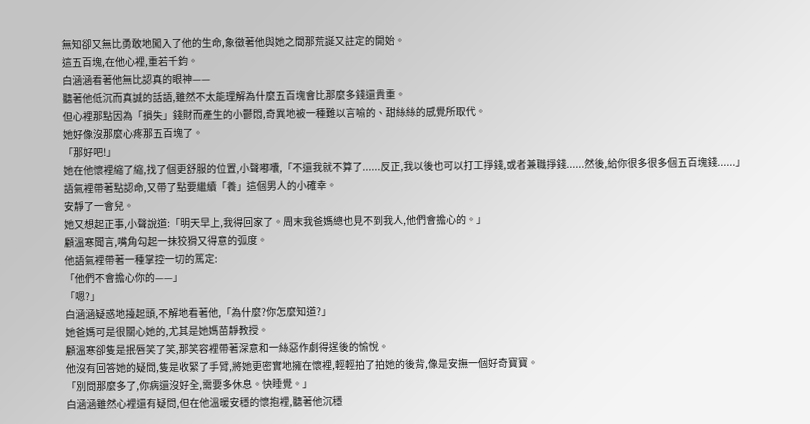無知卻又無比勇敢地闖入了他的生命,象徵著他與她之間那荒誕又註定的開始。
這五百塊,在他心裡,重若千鈞。
白涵涵看著他無比認真的眼神——
聽著他低沉而真誠的話語,雖然不太能理解為什麼五百塊會比那麼多錢還貴重。
但心裡那點因為「損失」錢財而產生的小鬱悶,奇異地被一種難以言喻的、甜絲絲的感覺所取代。
她好像沒那麼心疼那五百塊了。
「那好吧!」
她在他懷裡縮了縮,找了個更舒服的位置,小聲嘟囔,「不還我就不算了......反正,我以後也可以打工掙錢,或者兼職掙錢......然後,給你很多很多個五百塊錢......」
語氣裡帶著點認命,又帶了點要繼續「養」這個男人的小確幸。
安靜了一會兒。
她又想起正事,小聲說道:「明天早上,我得回家了。周末我爸媽總也見不到我人,他們會擔心的。」
顧溫寒聞言,嘴角勾起一抹狡猾又得意的弧度。
他語氣裡帶著一種掌控一切的篤定:
「他們不會擔心你的——」
「嗯?」
白涵涵疑惑地擡起頭,不解地看著他,「為什麼?你怎麼知道?」
她爸媽可是很關心她的,尤其是她媽苗靜教授。
顧溫寒卻隻是抿唇笑了笑,那笑容裡帶著深意和一絲惡作劇得逞後的愉悅。
他沒有回答她的疑問,隻是收緊了手臂,將她更密實地擁在懷裡,輕輕拍了拍她的後背,像是安撫一個好奇寶寶。
「別問那麼多了,你病還沒好全,需要多休息。快睡覺。」
白涵涵雖然心裡還有疑問,但在他溫暖安穩的懷抱裡,聽著他沉穩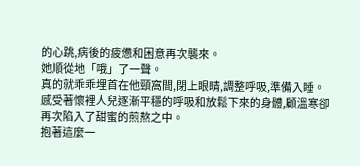的心跳,病後的疲憊和困意再次襲來。
她順從地「哦」了一聲。
真的就乖乖埋首在他頸窩間,閉上眼睛,調整呼吸,準備入睡。
感受著懷裡人兒逐漸平穩的呼吸和放鬆下來的身體,顧溫寒卻再次陷入了甜蜜的煎熬之中。
抱著這麼一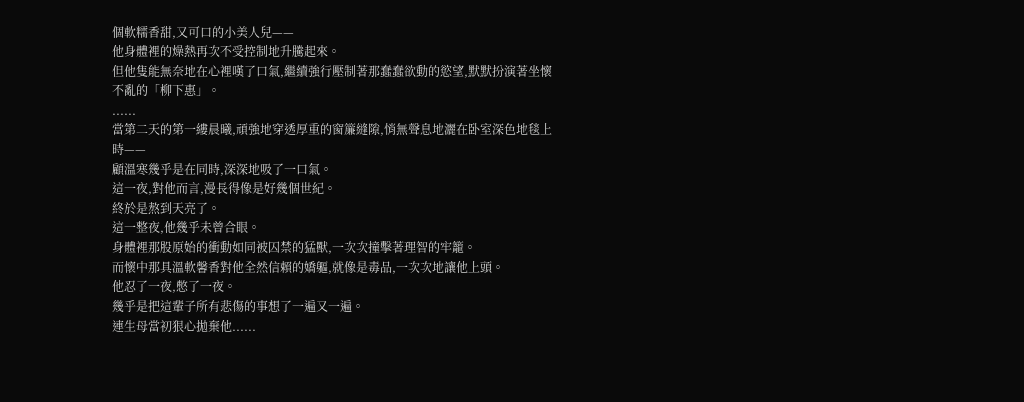個軟糯香甜,又可口的小美人兒——
他身體裡的燥熱再次不受控制地升騰起來。
但他隻能無奈地在心裡嘆了口氣,繼續強行壓制著那蠢蠢欲動的慾望,默默扮演著坐懷不亂的「柳下惠」。
......
當第二天的第一縷晨曦,頑強地穿透厚重的窗簾縫隙,悄無聲息地灑在卧室深色地毯上時——
顧溫寒幾乎是在同時,深深地吸了一口氣。
這一夜,對他而言,漫長得像是好幾個世紀。
終於是熬到天亮了。
這一整夜,他幾乎未曾合眼。
身體裡那股原始的衝動如同被囚禁的猛獸,一次次撞擊著理智的牢籠。
而懷中那具溫軟馨香對他全然信賴的嬌軀,就像是毒品,一次次地讓他上頭。
他忍了一夜,憋了一夜。
幾乎是把這輩子所有悲傷的事想了一遍又一遍。
連生母當初狠心拋棄他......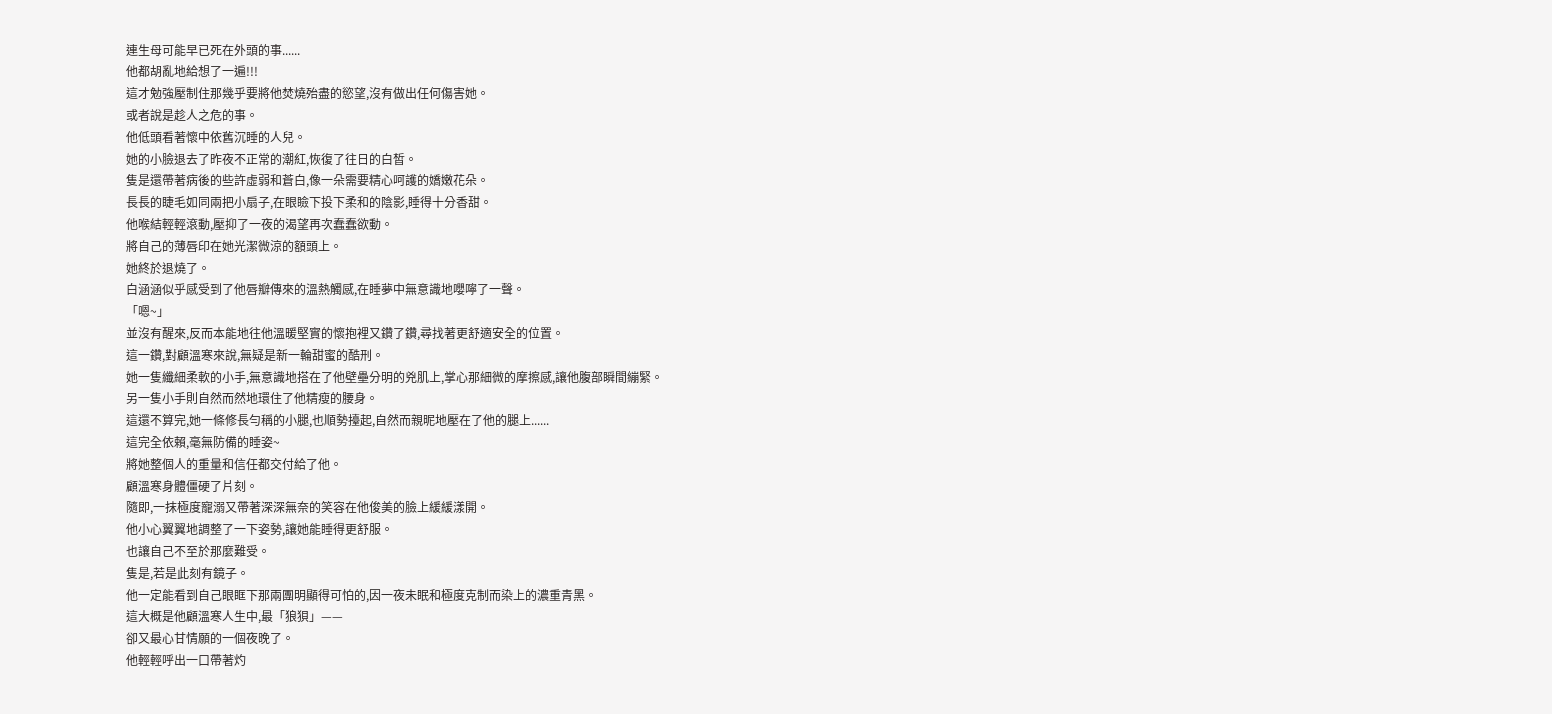連生母可能早已死在外頭的事......
他都胡亂地給想了一遍!!!
這才勉強壓制住那幾乎要將他焚燒殆盡的慾望,沒有做出任何傷害她。
或者說是趁人之危的事。
他低頭看著懷中依舊沉睡的人兒。
她的小臉退去了昨夜不正常的潮紅,恢復了往日的白皙。
隻是還帶著病後的些許虛弱和蒼白,像一朵需要精心呵護的嬌嫩花朵。
長長的睫毛如同兩把小扇子,在眼瞼下投下柔和的陰影,睡得十分香甜。
他喉結輕輕滾動,壓抑了一夜的渴望再次蠢蠢欲動。
將自己的薄唇印在她光潔微涼的額頭上。
她終於退燒了。
白涵涵似乎感受到了他唇瓣傳來的溫熱觸感,在睡夢中無意識地嚶嚀了一聲。
「嗯~」
並沒有醒來,反而本能地往他溫暖堅實的懷抱裡又鑽了鑽,尋找著更舒適安全的位置。
這一鑽,對顧溫寒來說,無疑是新一輪甜蜜的酷刑。
她一隻纖細柔軟的小手,無意識地搭在了他壁壘分明的兇肌上,掌心那細微的摩擦感,讓他腹部瞬間繃緊。
另一隻小手則自然而然地環住了他精瘦的腰身。
這還不算完,她一條修長勻稱的小腿,也順勢擡起,自然而親昵地壓在了他的腿上......
這完全依賴,毫無防備的睡姿~
將她整個人的重量和信任都交付給了他。
顧溫寒身體僵硬了片刻。
隨即,一抹極度寵溺又帶著深深無奈的笑容在他俊美的臉上緩緩漾開。
他小心翼翼地調整了一下姿勢,讓她能睡得更舒服。
也讓自己不至於那麼難受。
隻是,若是此刻有鏡子。
他一定能看到自己眼眶下那兩團明顯得可怕的,因一夜未眠和極度克制而染上的濃重青黑。
這大概是他顧溫寒人生中,最「狼狽」——
卻又最心甘情願的一個夜晚了。
他輕輕呼出一口帶著灼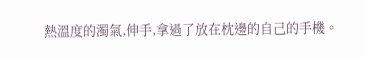熱溫度的濁氣,伸手,拿過了放在枕邊的自己的手機。